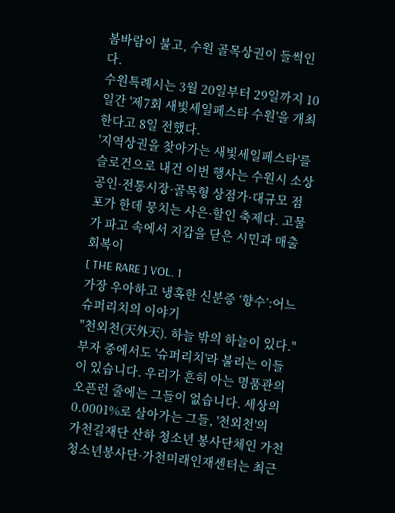봄바람이 불고, 수원 골목상권이 들썩인다.
수원특례시는 3월 20일부터 29일까지 10일간 '제7회 새빛세일페스타 수원'을 개최한다고 8일 전했다.
'지역상권을 찾아가는 새빛세일페스타'를 슬로건으로 내건 이번 행사는 수원시 소상공인·전통시장·골목형 상점가·대규모 점포가 한데 뭉치는 사은·할인 축제다. 고물가 파고 속에서 지갑을 닫은 시민과 매출 회복이
[ THE RARE ] VOL. 1
가장 우아하고 냉혹한 신분증 ‘향수’:어느 슈퍼리치의 이야기
"천외천(天外天). 하늘 밖의 하늘이 있다."
부자 중에서도 '슈퍼리치'라 불리는 이들이 있습니다. 우리가 흔히 아는 명품관의 오픈런 줄에는 그들이 없습니다. 세상의 0.0001%로 살아가는 그들, '천외천'의
가천길재단 산하 청소년 봉사단체인 가천청소년봉사단·가천미래인재센터는 최근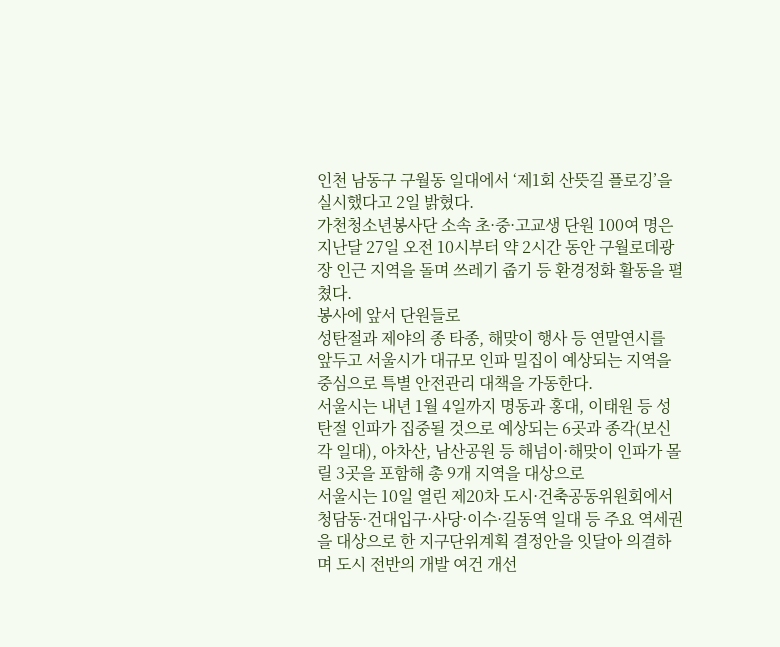인천 남동구 구월동 일대에서 ‘제1회 산뜻길 플로깅’을 실시했다고 2일 밝혔다.
가천청소년봉사단 소속 초·중·고교생 단원 100여 명은 지난달 27일 오전 10시부터 약 2시간 동안 구월로데광장 인근 지역을 돌며 쓰레기 줍기 등 환경정화 활동을 펼쳤다.
봉사에 앞서 단원들로
성탄절과 제야의 종 타종, 해맞이 행사 등 연말연시를 앞두고 서울시가 대규모 인파 밀집이 예상되는 지역을 중심으로 특별 안전관리 대책을 가동한다.
서울시는 내년 1월 4일까지 명동과 홍대, 이태원 등 성탄절 인파가 집중될 것으로 예상되는 6곳과 종각(보신각 일대), 아차산, 남산공원 등 해넘이·해맞이 인파가 몰릴 3곳을 포함해 총 9개 지역을 대상으로
서울시는 10일 열린 제20차 도시·건축공동위원회에서 청담동·건대입구·사당·이수·길동역 일대 등 주요 역세권을 대상으로 한 지구단위계획 결정안을 잇달아 의결하며 도시 전반의 개발 여건 개선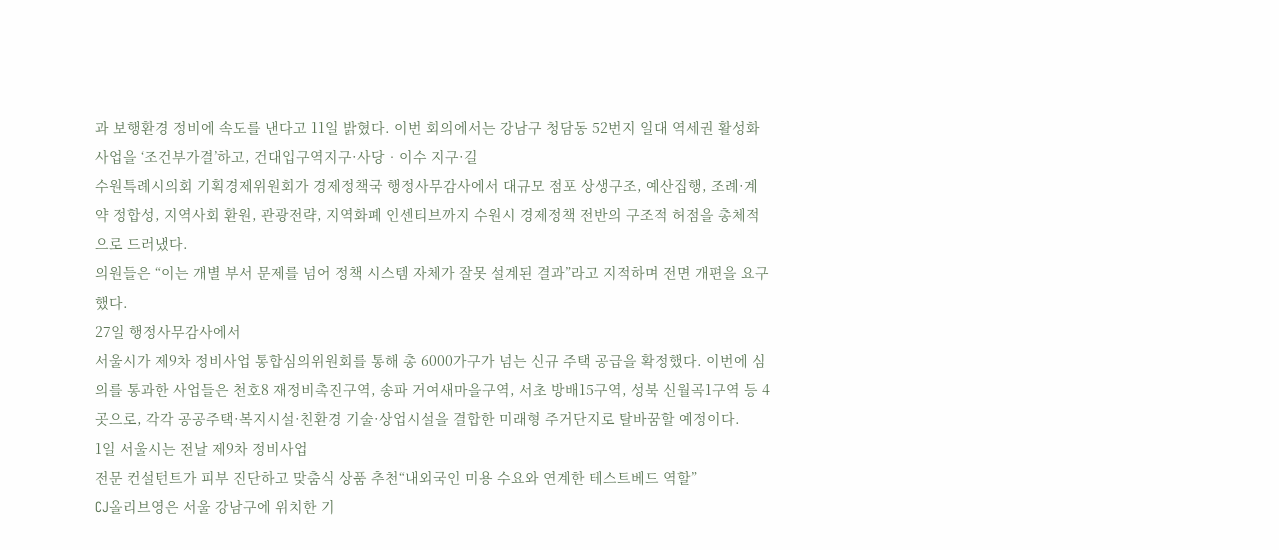과 보행환경 정비에 속도를 낸다고 11일 밝혔다. 이번 회의에서는 강남구 청담동 52번지 일대 역세권 활성화 사업을 ‘조건부가결’하고, 건대입구역지구·사당‧이수 지구·길
수원특례시의회 기획경제위원회가 경제정책국 행정사무감사에서 대규모 점포 상생구조, 예산집행, 조례·계약 정합성, 지역사회 환원, 관광전략, 지역화폐 인센티브까지 수원시 경제정책 전반의 구조적 허점을 총체적으로 드러냈다.
의원들은 “이는 개별 부서 문제를 넘어 정책 시스템 자체가 잘못 설계된 결과”라고 지적하며 전면 개편을 요구했다.
27일 행정사무감사에서
서울시가 제9차 정비사업 통합심의위원회를 통해 총 6000가구가 넘는 신규 주택 공급을 확정했다. 이번에 심의를 통과한 사업들은 천호8 재정비촉진구역, 송파 거여새마을구역, 서초 방배15구역, 성북 신월곡1구역 등 4곳으로, 각각 공공주택·복지시설·친환경 기술·상업시설을 결합한 미래형 주거단지로 탈바꿈할 예정이다.
1일 서울시는 전날 제9차 정비사업
전문 컨설턴트가 피부 진단하고 맞춤식 상품 추천“내외국인 미용 수요와 연계한 테스트베드 역할”
CJ올리브영은 서울 강남구에 위치한 기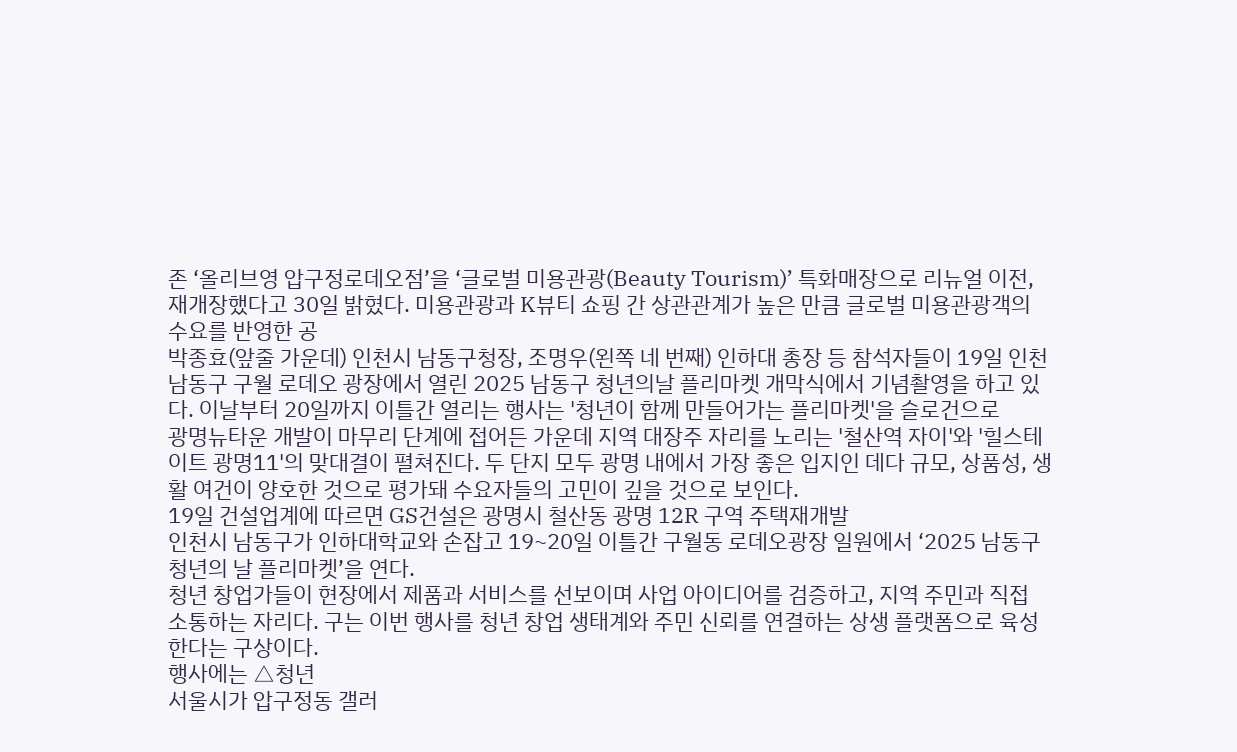존 ‘올리브영 압구정로데오점’을 ‘글로벌 미용관광(Beauty Tourism)’ 특화매장으로 리뉴얼 이전, 재개장했다고 30일 밝혔다. 미용관광과 K뷰티 쇼핑 간 상관관계가 높은 만큼 글로벌 미용관광객의 수요를 반영한 공
박종효(앞줄 가운데) 인천시 남동구청장, 조명우(왼쪽 네 번째) 인하대 총장 등 참석자들이 19일 인천 남동구 구월 로데오 광장에서 열린 2025 남동구 청년의날 플리마켓 개막식에서 기념촬영을 하고 있다. 이날부터 20일까지 이틀간 열리는 행사는 '청년이 함께 만들어가는 플리마켓'을 슬로건으로
광명뉴타운 개발이 마무리 단계에 접어든 가운데 지역 대장주 자리를 노리는 '철산역 자이'와 '힐스테이트 광명11'의 맞대결이 펼쳐진다. 두 단지 모두 광명 내에서 가장 좋은 입지인 데다 규모, 상품성, 생활 여건이 양호한 것으로 평가돼 수요자들의 고민이 깊을 것으로 보인다.
19일 건설업계에 따르면 GS건설은 광명시 철산동 광명 12R 구역 주택재개발
인천시 남동구가 인하대학교와 손잡고 19~20일 이틀간 구월동 로데오광장 일원에서 ‘2025 남동구 청년의 날 플리마켓’을 연다.
청년 창업가들이 현장에서 제품과 서비스를 선보이며 사업 아이디어를 검증하고, 지역 주민과 직접 소통하는 자리다. 구는 이번 행사를 청년 창업 생태계와 주민 신뢰를 연결하는 상생 플랫폼으로 육성한다는 구상이다.
행사에는 △청년
서울시가 압구정동 갤러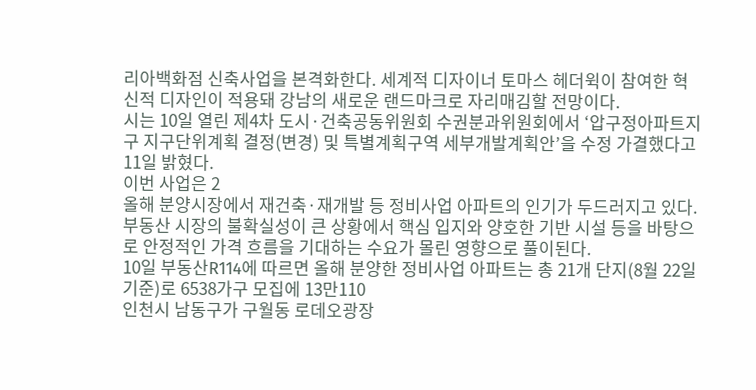리아백화점 신축사업을 본격화한다. 세계적 디자이너 토마스 헤더윅이 참여한 혁신적 디자인이 적용돼 강남의 새로운 랜드마크로 자리매김할 전망이다.
시는 10일 열린 제4차 도시·건축공동위원회 수권분과위원회에서 ‘압구정아파트지구 지구단위계획 결정(변경) 및 특별계획구역 세부개발계획안’을 수정 가결했다고 11일 밝혔다.
이번 사업은 2
올해 분양시장에서 재건축·재개발 등 정비사업 아파트의 인기가 두드러지고 있다. 부동산 시장의 불확실성이 큰 상황에서 핵심 입지와 양호한 기반 시설 등을 바탕으로 안정적인 가격 흐름을 기대하는 수요가 몰린 영향으로 풀이된다.
10일 부동산R114에 따르면 올해 분양한 정비사업 아파트는 총 21개 단지(8월 22일 기준)로 6538가구 모집에 13만110
인천시 남동구가 구월동 로데오광장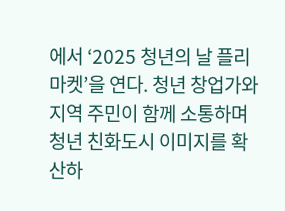에서 ‘2025 청년의 날 플리마켓’을 연다. 청년 창업가와 지역 주민이 함께 소통하며 청년 친화도시 이미지를 확산하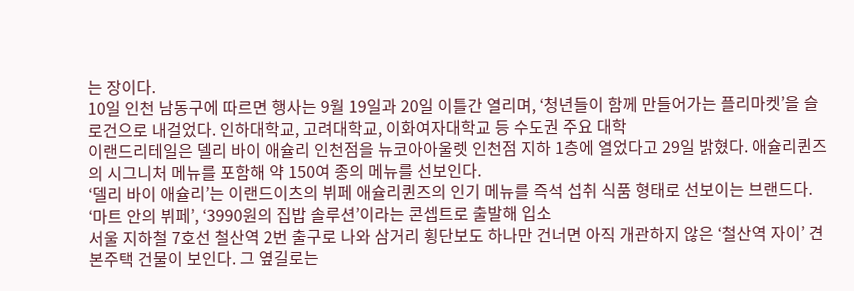는 장이다.
10일 인천 남동구에 따르면 행사는 9월 19일과 20일 이틀간 열리며, ‘청년들이 함께 만들어가는 플리마켓’을 슬로건으로 내걸었다. 인하대학교, 고려대학교, 이화여자대학교 등 수도권 주요 대학
이랜드리테일은 델리 바이 애슐리 인천점을 뉴코아아울렛 인천점 지하 1층에 열었다고 29일 밝혔다. 애슐리퀸즈의 시그니처 메뉴를 포함해 약 150여 종의 메뉴를 선보인다.
‘델리 바이 애슐리’는 이랜드이츠의 뷔페 애슐리퀸즈의 인기 메뉴를 즉석 섭취 식품 형태로 선보이는 브랜드다. ‘마트 안의 뷔페’, ‘3990원의 집밥 솔루션’이라는 콘셉트로 출발해 입소
서울 지하철 7호선 철산역 2번 출구로 나와 삼거리 횡단보도 하나만 건너면 아직 개관하지 않은 ‘철산역 자이’ 견본주택 건물이 보인다. 그 옆길로는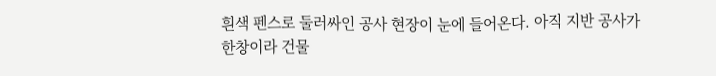흰색 펜스로 둘러싸인 공사 현장이 눈에 들어온다. 아직 지반 공사가 한창이라 건물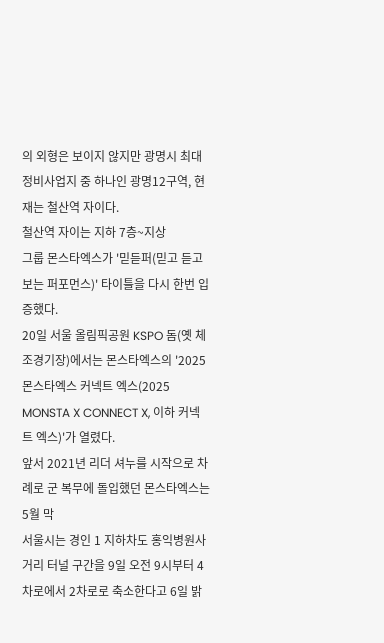의 외형은 보이지 않지만 광명시 최대 정비사업지 중 하나인 광명12구역, 현재는 철산역 자이다.
철산역 자이는 지하 7층~지상
그룹 몬스타엑스가 '믿듣퍼(믿고 듣고 보는 퍼포먼스)' 타이틀을 다시 한번 입증했다.
20일 서울 올림픽공원 KSPO 돔(옛 체조경기장)에서는 몬스타엑스의 '2025 몬스타엑스 커넥트 엑스(2025 MONSTA X CONNECT X, 이하 커넥트 엑스)'가 열렸다.
앞서 2021년 리더 셔누를 시작으로 차례로 군 복무에 돌입했던 몬스타엑스는 5월 막
서울시는 경인 1 지하차도 홍익병원사거리 터널 구간을 9일 오전 9시부터 4차로에서 2차로로 축소한다고 6일 밝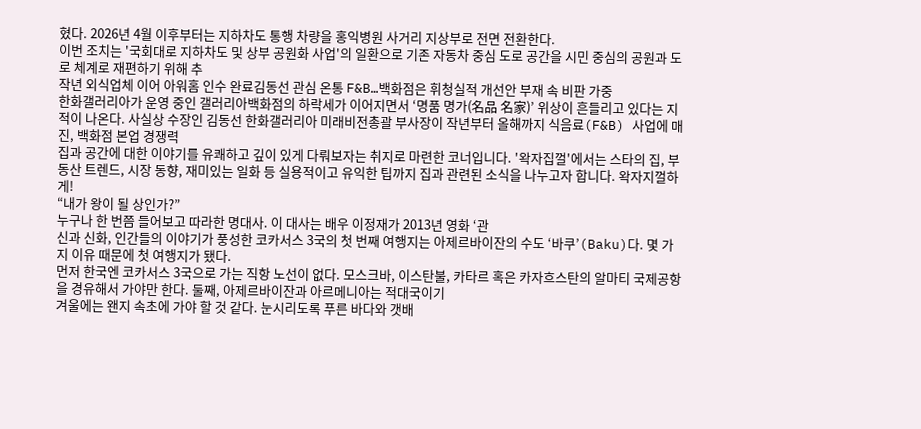혔다. 2026년 4월 이후부터는 지하차도 통행 차량을 홍익병원 사거리 지상부로 전면 전환한다.
이번 조치는 '국회대로 지하차도 및 상부 공원화 사업'의 일환으로 기존 자동차 중심 도로 공간을 시민 중심의 공원과 도로 체계로 재편하기 위해 추
작년 외식업체 이어 아워홈 인수 완료김동선 관심 온통 F&B…백화점은 휘청실적 개선안 부재 속 비판 가중
한화갤러리아가 운영 중인 갤러리아백화점의 하락세가 이어지면서 ‘명품 명가(名品 名家)’ 위상이 흔들리고 있다는 지적이 나온다. 사실상 수장인 김동선 한화갤러리아 미래비전총괄 부사장이 작년부터 올해까지 식음료(F&B) 사업에 매진, 백화점 본업 경쟁력
집과 공간에 대한 이야기를 유쾌하고 깊이 있게 다뤄보자는 취지로 마련한 코너입니다. '왁자집껄'에서는 스타의 집, 부동산 트렌드, 시장 동향, 재미있는 일화 등 실용적이고 유익한 팁까지 집과 관련된 소식을 나누고자 합니다. 왁자지껄하게!
“내가 왕이 될 상인가?”
누구나 한 번쯤 들어보고 따라한 명대사. 이 대사는 배우 이정재가 2013년 영화 ‘관
신과 신화, 인간들의 이야기가 풍성한 코카서스 3국의 첫 번째 여행지는 아제르바이잔의 수도 ‘바쿠’(Baku)다. 몇 가지 이유 때문에 첫 여행지가 됐다.
먼저 한국엔 코카서스 3국으로 가는 직항 노선이 없다. 모스크바, 이스탄불, 카타르 혹은 카자흐스탄의 알마티 국제공항을 경유해서 가야만 한다. 둘째, 아제르바이잔과 아르메니아는 적대국이기
겨울에는 왠지 속초에 가야 할 것 같다. 눈시리도록 푸른 바다와 갯배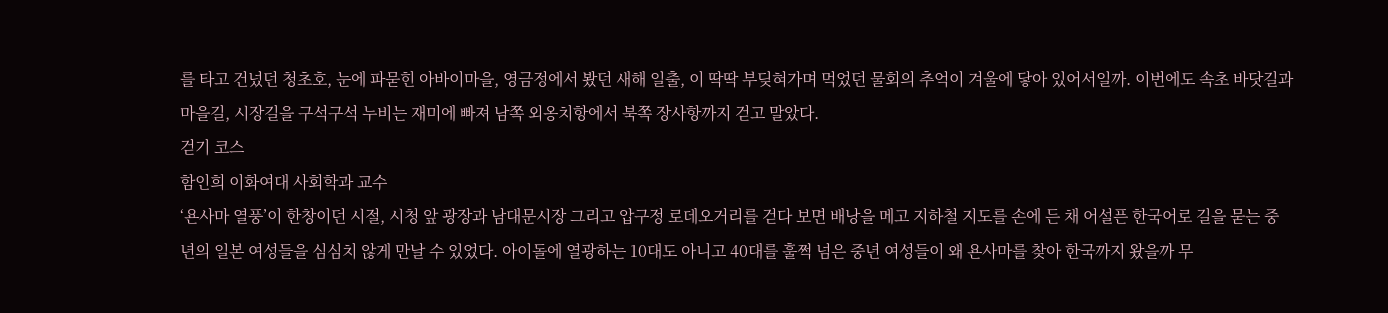를 타고 건넜던 청초호, 눈에 파묻힌 아바이마을, 영금정에서 봤던 새해 일출, 이 딱딱 부딪혀가며 먹었던 물회의 추억이 겨울에 닿아 있어서일까. 이번에도 속초 바닷길과 마을길, 시장길을 구석구석 누비는 재미에 빠져 남쪽 외옹치항에서 북쪽 장사항까지 걷고 말았다.
걷기 코스
함인희 이화여대 사회학과 교수
‘욘사마 열풍’이 한창이던 시절, 시청 앞 광장과 남대문시장 그리고 압구정 로데오거리를 걷다 보면 배낭을 메고 지하철 지도를 손에 든 채 어설픈 한국어로 길을 묻는 중년의 일본 여성들을 심심치 않게 만날 수 있었다. 아이돌에 열광하는 10대도 아니고 40대를 훌쩍 넘은 중년 여성들이 왜 욘사마를 찾아 한국까지 왔을까 무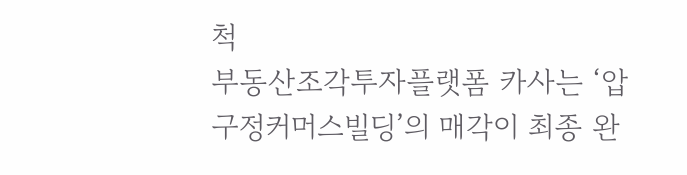척
부동산조각투자플랫폼 카사는 ‘압구정커머스빌딩’의 매각이 최종 완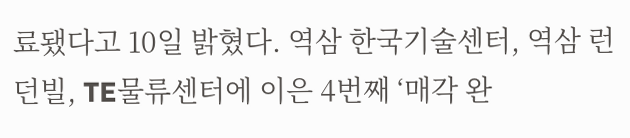료됐다고 10일 밝혔다. 역삼 한국기술센터, 역삼 런던빌, TE물류센터에 이은 4번째 ‘매각 완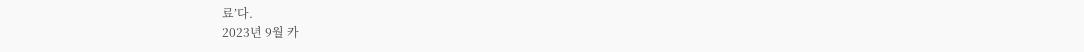료’다.
2023년 9월 카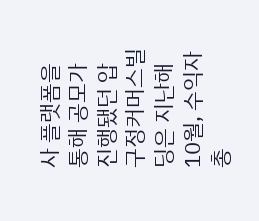사 플랫폼을 통해 공모가 진행됐던 압구정커머스빌딩은 지난해 10월, 수익자총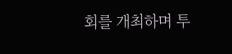회를 개최하며 투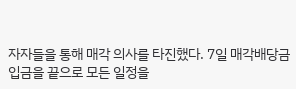자자들을 통해 매각 의사를 타진했다. 7일 매각배당금 입금을 끝으로 모든 일정을